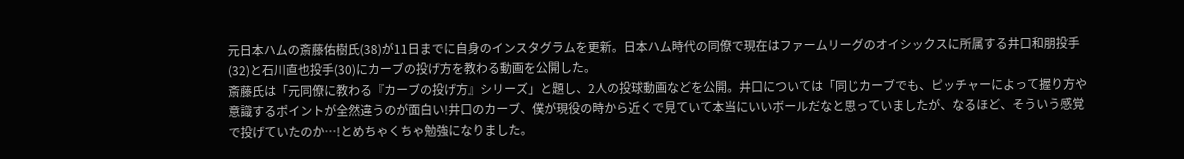元日本ハムの斎藤佑樹氏(38)が11日までに自身のインスタグラムを更新。日本ハム時代の同僚で現在はファームリーグのオイシックスに所属する井口和朋投手(32)と石川直也投手(30)にカーブの投げ方を教わる動画を公開した。
斎藤氏は「元同僚に教わる『カーブの投げ方』シリーズ」と題し、2人の投球動画などを公開。井口については「同じカーブでも、ピッチャーによって握り方や意識するポイントが全然違うのが面白い!井口のカーブ、僕が現役の時から近くで見ていて本当にいいボールだなと思っていましたが、なるほど、そういう感覚で投げていたのか…!とめちゃくちゃ勉強になりました。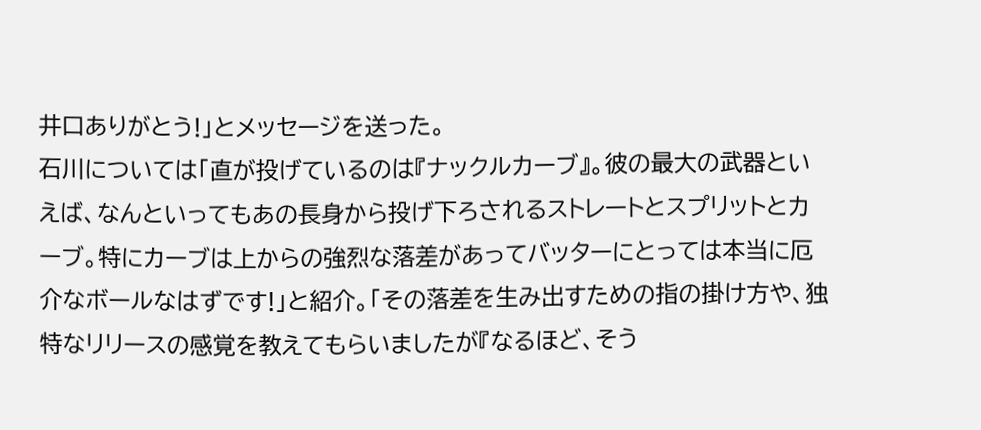井口ありがとう!」とメッセージを送った。
石川については「直が投げているのは『ナックルカーブ』。彼の最大の武器といえば、なんといってもあの長身から投げ下ろされるストレートとスプリットとカーブ。特にカーブは上からの強烈な落差があってバッターにとっては本当に厄介なボールなはずです!」と紹介。「その落差を生み出すための指の掛け方や、独特なリリースの感覚を教えてもらいましたが『なるほど、そう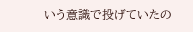いう意識で投げていたの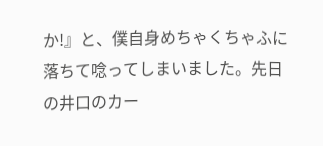か!』と、僕自身めちゃくちゃふに落ちて唸ってしまいました。先日の井口のカー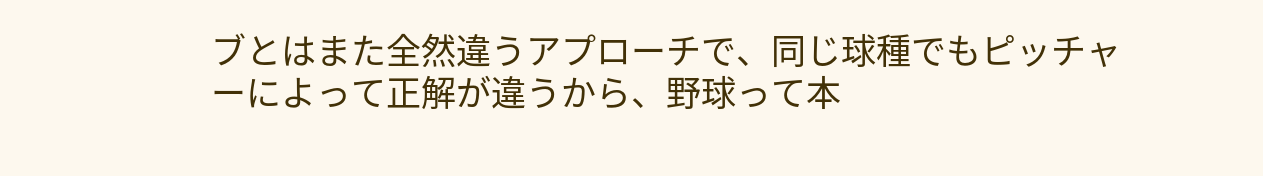ブとはまた全然違うアプローチで、同じ球種でもピッチャーによって正解が違うから、野球って本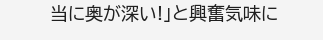当に奥が深い!」と興奮気味に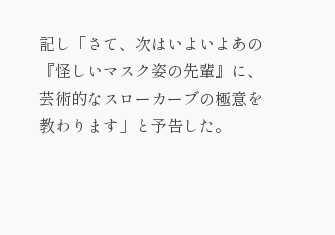記し「さて、次はいよいよあの『怪しいマスク姿の先輩』に、芸術的なスローカーブの極意を教わります」と予告した。